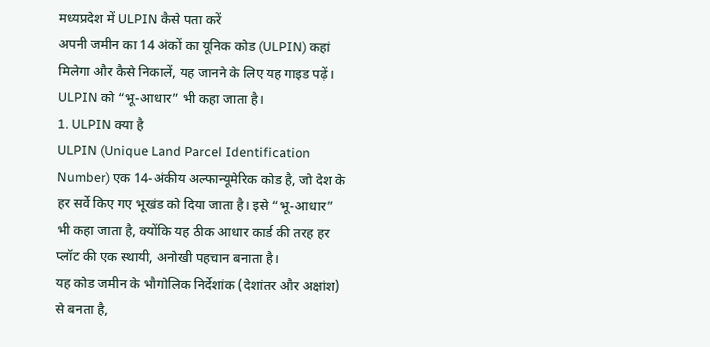मध्यप्रदेश में ULPIN कैसे पता करें
अपनी जमीन का 14 अंकों का यूनिक कोड (ULPIN) कहां मिलेगा और कैसे निकालें, यह जानने के लिए यह गाइड पढ़ें। ULPIN को “भू-आधार” भी कहा जाता है।
1. ULPIN क्या है
ULPIN (Unique Land Parcel Identification Number) एक 14-अंकीय अल्फान्यूमेरिक कोड है, जो देश के हर सर्वे किए गए भूखंड को दिया जाता है। इसे “भू-आधार” भी कहा जाता है, क्योंकि यह ठीक आधार कार्ड की तरह हर प्लॉट की एक स्थायी, अनोखी पहचान बनाता है।
यह कोड जमीन के भौगोलिक निर्देशांक (देशांतर और अक्षांश) से बनता है,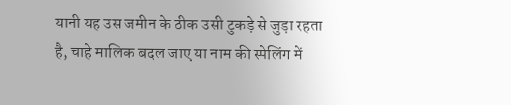यानी यह उस जमीन के ठीक उसी टुकड़े से जुड़ा रहता है, चाहे मालिक बदल जाए या नाम की स्पेलिंग में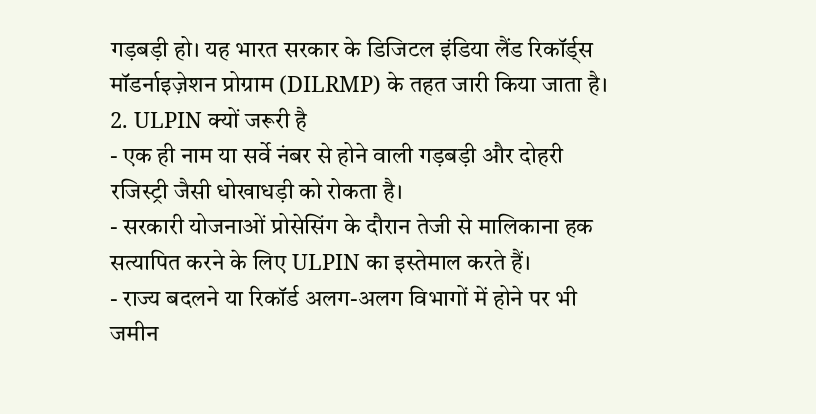गड़बड़ी हो। यह भारत सरकार के डिजिटल इंडिया लैंड रिकॉर्ड्स मॉडर्नाइज़ेशन प्रोग्राम (DILRMP) के तहत जारी किया जाता है।
2. ULPIN क्यों जरूरी है
- एक ही नाम या सर्वे नंबर से होने वाली गड़बड़ी और दोहरी रजिस्ट्री जैसी धोखाधड़ी को रोकता है।
- सरकारी योजनाओं प्रोसेसिंग के दौरान तेजी से मालिकाना हक सत्यापित करने के लिए ULPIN का इस्तेमाल करते हैं।
- राज्य बदलने या रिकॉर्ड अलग-अलग विभागों में होने पर भी जमीन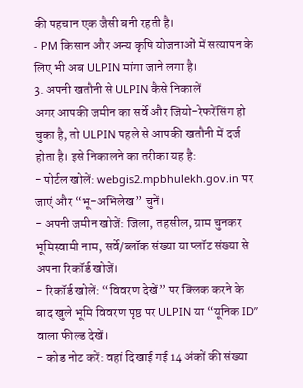की पहचान एक जैसी बनी रहती है।
- PM किसान और अन्य कृषि योजनाओं में सत्यापन के लिए भी अब ULPIN मांगा जाने लगा है।
3. अपनी खतौनी से ULPIN कैसे निकालें
अगर आपकी जमीन का सर्वे और जियो-रेफरेंसिंग हो चुका है, तो ULPIN पहले से आपकी खतौनी में दर्ज होता है। इसे निकालने का तरीका यह है:
- पोर्टल खोलें: webgis2.mpbhulekh.gov.in पर जाएं और “भू-अभिलेख” चुनें।
- अपनी जमीन खोजें: जिला, तहसील, ग्राम चुनकर भूमिस्वामी नाम, सर्वे/ब्लॉक संख्या या प्लॉट संख्या से अपना रिकॉर्ड खोजें।
- रिकॉर्ड खोलें: “विवरण देखें” पर क्लिक करने के बाद खुले भूमि विवरण पृष्ठ पर ULPIN या “यूनिक ID” वाला फील्ड देखें।
- कोड नोट करें: वहां दिखाई गई 14 अंकों की संख्या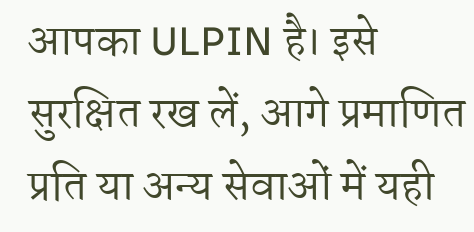आपका ULPIN है। इसे सुरक्षित रख लें, आगे प्रमाणित प्रति या अन्य सेवाओं में यही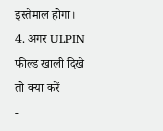इस्तेमाल होगा।
4. अगर ULPIN फील्ड खाली दिखे तो क्या करें
-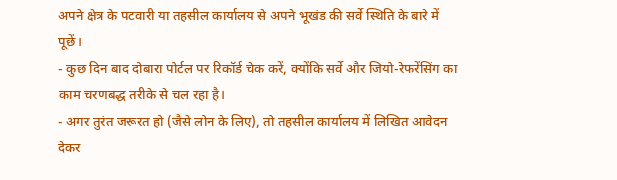अपने क्षेत्र के पटवारी या तहसील कार्यालय से अपने भूखंड की सर्वे स्थिति के बारे में पूछें।
- कुछ दिन बाद दोबारा पोर्टल पर रिकॉर्ड चेक करें, क्योंकि सर्वे और जियो-रेफरेंसिंग का काम चरणबद्ध तरीके से चल रहा है।
- अगर तुरंत जरूरत हो (जैसे लोन के लिए), तो तहसील कार्यालय में लिखित आवेदन देकर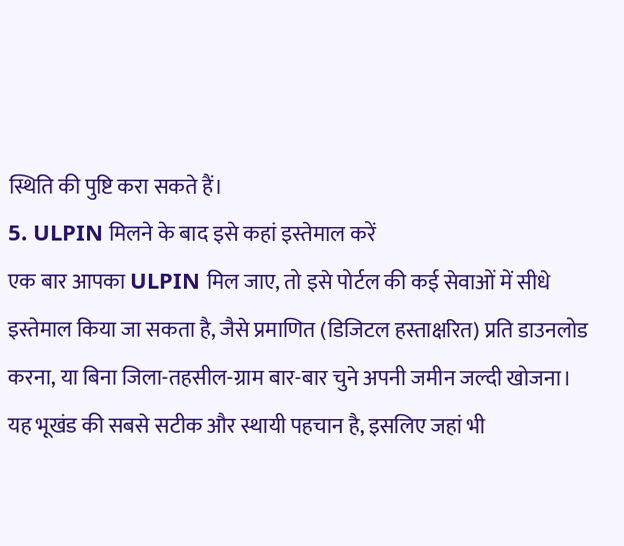स्थिति की पुष्टि करा सकते हैं।
5. ULPIN मिलने के बाद इसे कहां इस्तेमाल करें
एक बार आपका ULPIN मिल जाए, तो इसे पोर्टल की कई सेवाओं में सीधे इस्तेमाल किया जा सकता है, जैसे प्रमाणित (डिजिटल हस्ताक्षरित) प्रति डाउनलोड करना, या बिना जिला-तहसील-ग्राम बार-बार चुने अपनी जमीन जल्दी खोजना। यह भूखंड की सबसे सटीक और स्थायी पहचान है, इसलिए जहां भी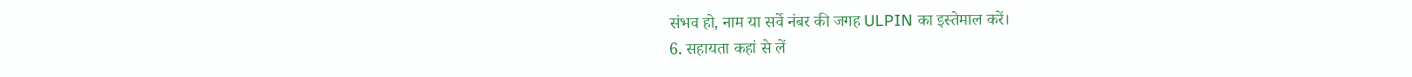संभव हो, नाम या सर्वे नंबर की जगह ULPIN का इस्तेमाल करें।
6. सहायता कहां से लें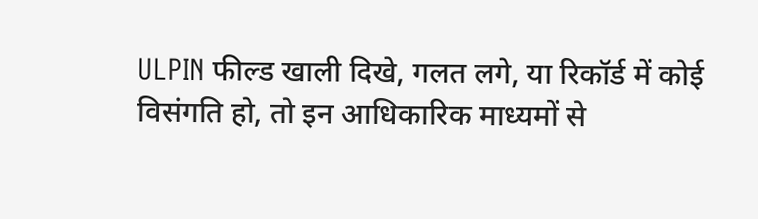ULPIN फील्ड खाली दिखे, गलत लगे, या रिकॉर्ड में कोई विसंगति हो, तो इन आधिकारिक माध्यमों से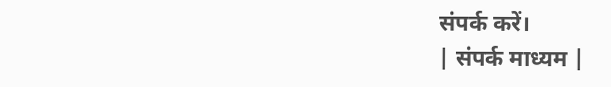संपर्क करें।
| संपर्क माध्यम |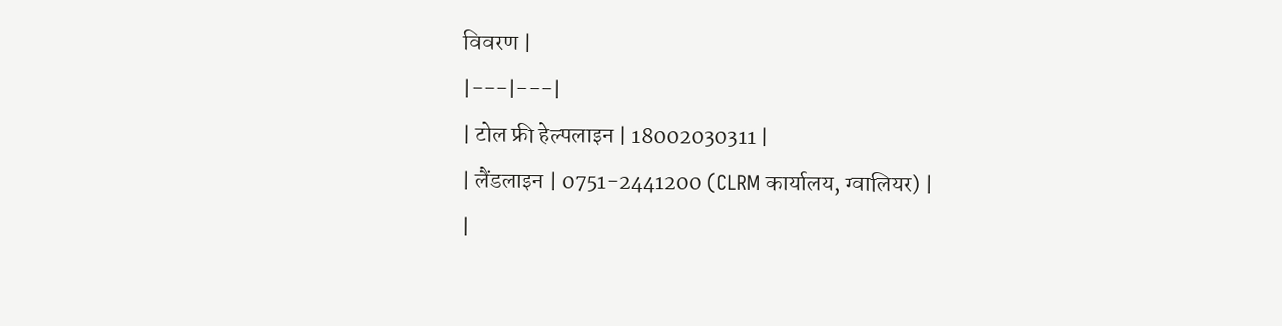विवरण |
|---|---|
| टोल फ्री हेल्पलाइन | 18002030311 |
| लैंडलाइन | 0751-2441200 (CLRM कार्यालय, ग्वालियर) |
|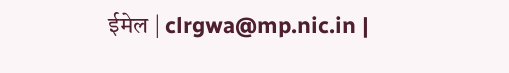ईमेल | clrgwa@mp.nic.in |